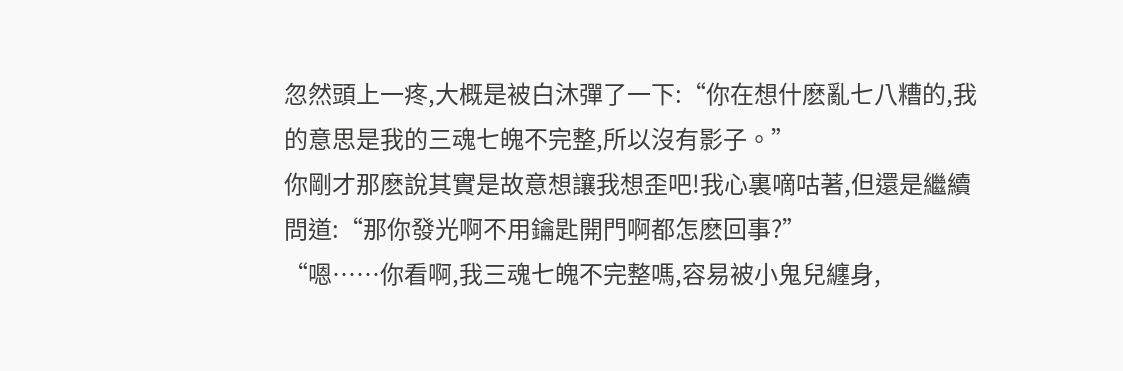忽然頭上一疼,大概是被白沐彈了一下:“你在想什麽亂七八糟的,我的意思是我的三魂七魄不完整,所以沒有影子。”
你剛才那麽說其實是故意想讓我想歪吧!我心裏嘀咕著,但還是繼續問道:“那你發光啊不用鑰匙開門啊都怎麽回事?”
“嗯……你看啊,我三魂七魄不完整嗎,容易被小鬼兒纏身,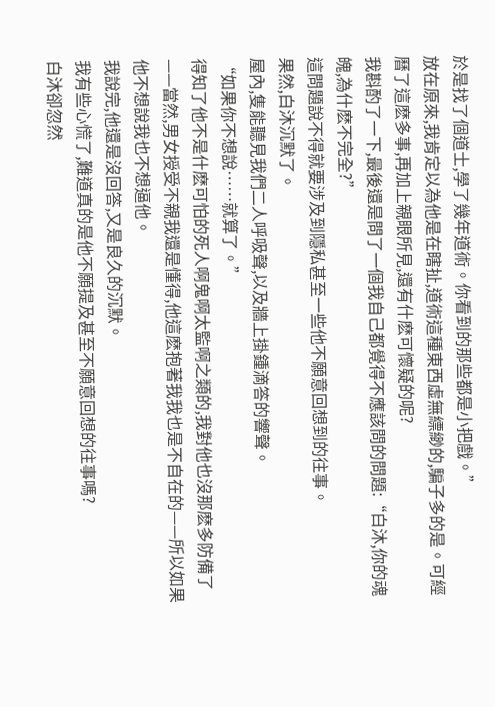於是找了個道士,學了幾年道術。你看到的那些都是小把戲。”
放在原來,我肯定以為他是在瞎扯,道術這種東西虛無縹緲的,騙子多的是。可經曆了這麽多事,再加上親眼所見,還有什麽可懷疑的呢?
我斟酌了一下,最後還是問了一個我自己都覺得不應該問的問題:“白沐,你的魂魄,為什麽不完全?”
這問題說不得就要涉及到隱私甚至一些他不願意回想到的往事。
果然,白沐沉默了。
屋內,隻能聽見我們二人呼吸聲,以及牆上掛鍾滴答的響聲。
“如果你不想說……就算了。”
得知了他不是什麽可怕的死人啊鬼啊太監啊之類的,我對他也沒那麽多防備了——當然,男女授受不親我還是懂得,他這麽抱著我我也是不自在的——所以如果他不想說我也不想逼他。
我說完,他還是沒回答,又是良久的沉默。
我有些心慌了,難道真的是他不願提及甚至不願意回想的往事嗎?
白沐卻忽然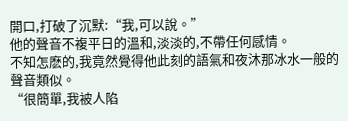開口,打破了沉默:“我,可以說。”
他的聲音不複平日的溫和,淡淡的,不帶任何感情。
不知怎麽的,我竟然覺得他此刻的語氣和夜沐那冰水一般的聲音類似。
“很簡單,我被人陷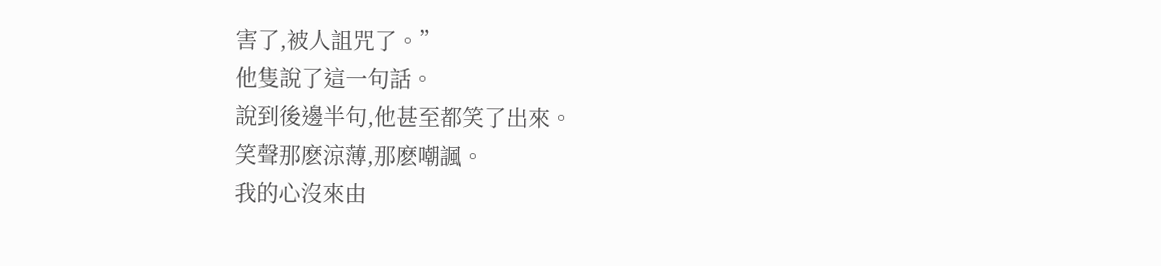害了,被人詛咒了。”
他隻說了這一句話。
說到後邊半句,他甚至都笑了出來。
笑聲那麽涼薄,那麽嘲諷。
我的心沒來由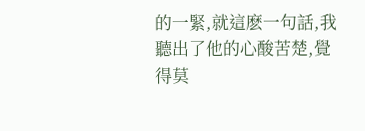的一緊,就這麽一句話,我聽出了他的心酸苦楚,覺得莫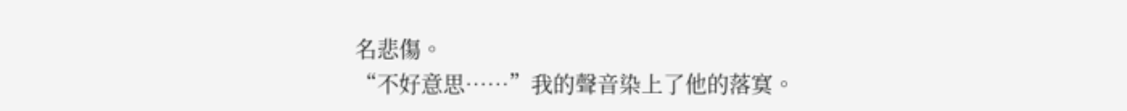名悲傷。
“不好意思……”我的聲音染上了他的落寞。